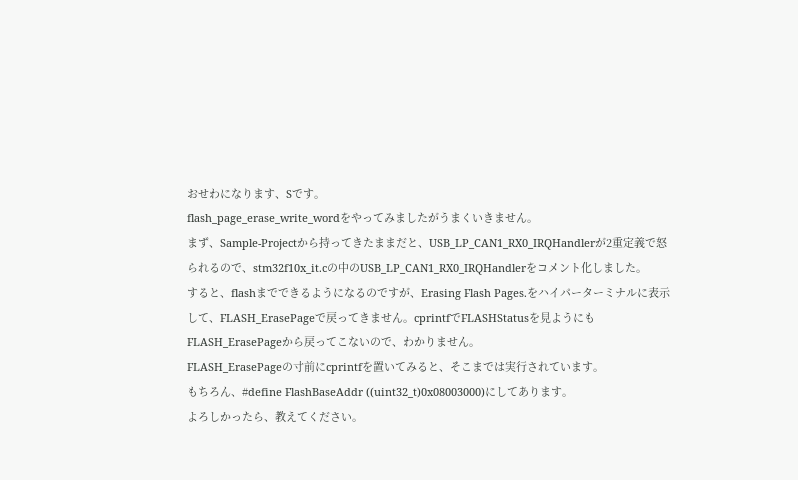おせわになります、Sです。
flash_page_erase_write_wordをやってみましたがうまくいきません。
まず、Sample-Projectから持ってきたままだと、USB_LP_CAN1_RX0_IRQHandlerが2重定義で怒られるので、stm32f10x_it.cの中のUSB_LP_CAN1_RX0_IRQHandlerをコメント化しました。
すると、flashまでできるようになるのですが、Erasing Flash Pages.をハイパーターミナルに表示して、FLASH_ErasePageで戻ってきません。cprintfでFLASHStatusを見ようにもFLASH_ErasePageから戻ってこないので、わかりません。
FLASH_ErasePageの寸前にcprintfを置いてみると、そこまでは実行されています。
もちろん、#define FlashBaseAddr ((uint32_t)0x08003000)にしてあります。
よろしかったら、教えてください。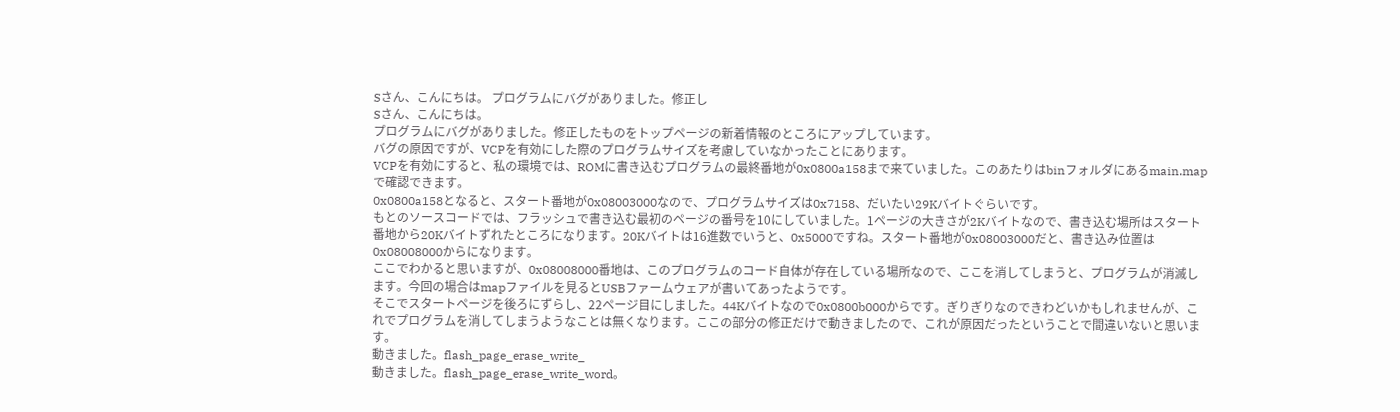Sさん、こんにちは。 プログラムにバグがありました。修正し
Sさん、こんにちは。
プログラムにバグがありました。修正したものをトップページの新着情報のところにアップしています。
バグの原因ですが、VCPを有効にした際のプログラムサイズを考慮していなかったことにあります。
VCPを有効にすると、私の環境では、ROMに書き込むプログラムの最終番地が0x0800a158まで来ていました。このあたりはbinフォルダにあるmain.mapで確認できます。
0x0800a158となると、スタート番地が0x08003000なので、プログラムサイズは0x7158、だいたい29Kバイトぐらいです。
もとのソースコードでは、フラッシュで書き込む最初のページの番号を10にしていました。1ページの大きさが2Kバイトなので、書き込む場所はスタート番地から20Kバイトずれたところになります。20Kバイトは16進数でいうと、0x5000ですね。スタート番地が0x08003000だと、書き込み位置は0x08008000からになります。
ここでわかると思いますが、0x08008000番地は、このプログラムのコード自体が存在している場所なので、ここを消してしまうと、プログラムが消滅します。今回の場合はmapファイルを見るとUSBファームウェアが書いてあったようです。
そこでスタートページを後ろにずらし、22ページ目にしました。44Kバイトなので0x0800b000からです。ぎりぎりなのできわどいかもしれませんが、これでプログラムを消してしまうようなことは無くなります。ここの部分の修正だけで動きましたので、これが原因だったということで間違いないと思います。
動きました。flash_page_erase_write_
動きました。flash_page_erase_write_word。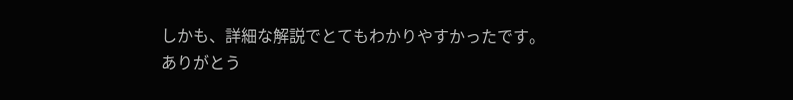しかも、詳細な解説でとてもわかりやすかったです。
ありがとう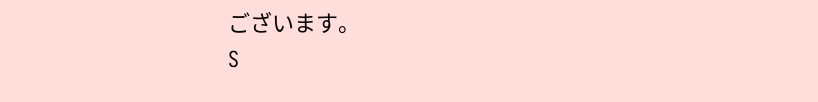ございます。
S